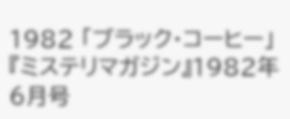1982 「ブラック・コーヒー」『ミステリマガジン』1982年6月号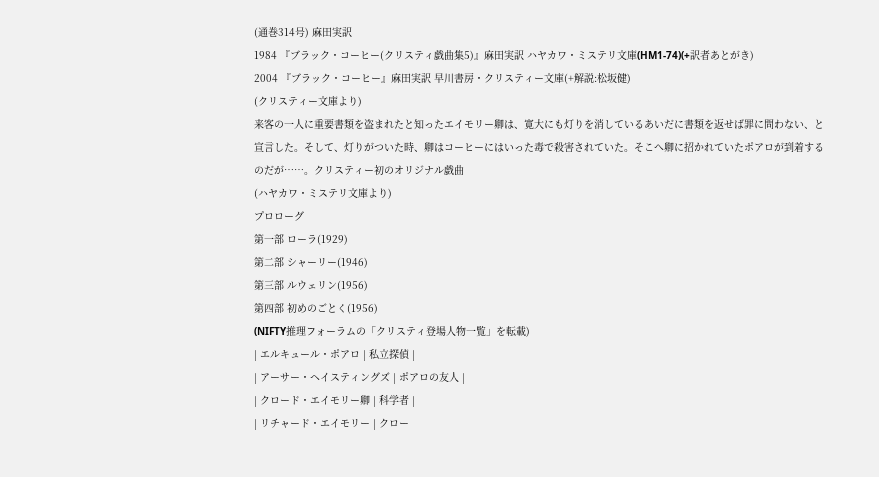(通巻314号) 麻田実訳
1984 『ブラック・コーヒー(クリスティ戯曲集5)』麻田実訳 ハヤカワ・ミステリ文庫(HM1-74)(+訳者あとがき)
2004 『ブラック・コーヒー』麻田実訳 早川書房・クリスティー文庫(+解説:松坂健)
(クリスティー文庫より)
来客の一人に重要書類を盗まれたと知ったエイモリー卿は、寛大にも灯りを消しているあいだに書類を返せば罪に問わない、と宣言した。そして、灯りがついた時、卿はコーヒーにはいった毒で殺害されていた。そこへ卿に招かれていたポアロが到着するのだが……。クリスティー初のオリジナル戯曲
(ハヤカワ・ミステリ文庫より)
プロローグ
第一部 ローラ(1929)
第二部 シャーリー(1946)
第三部 ルウェリン(1956)
第四部 初めのごとく(1956)
(NIFTY推理フォーラムの「クリスティ登場人物一覧」を転載)
| エルキュール・ポアロ | 私立探偵 |
| アーサー・ヘイスティングズ | ポアロの友人 |
| クロード・エイモリー卿 | 科学者 |
| リチャード・エイモリー | クロー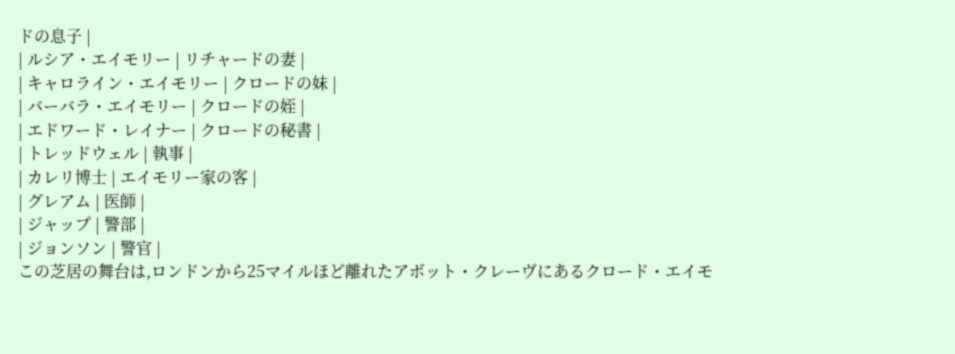ドの息子 |
| ルシア・エイモリー | リチャードの妻 |
| キャロライン・エイモリー | クロードの妹 |
| バーバラ・エイモリー | クロードの姪 |
| エドワード・レイナー | クロードの秘書 |
| トレッドウェル | 執事 |
| カレリ博士 | エイモリー家の客 |
| グレアム | 医師 |
| ジャップ | 警部 |
| ジョンソン | 警官 |
この芝居の舞台は,ロンドンから25マイルほど離れたアボット・クレーヴにあるクロード・エイモ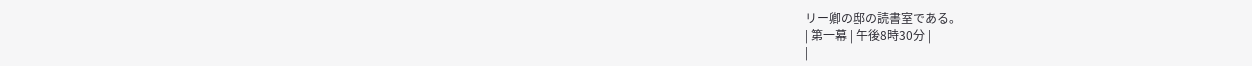リー卿の邸の読書室である。
| 第一幕 | 午後8時30分 |
|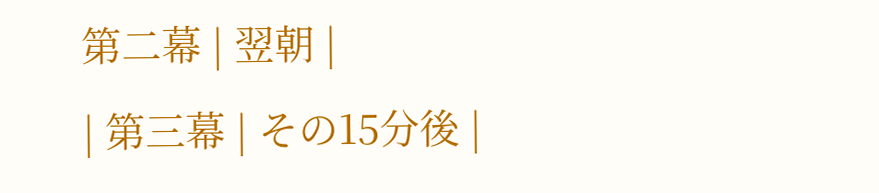第二幕 | 翌朝 |
| 第三幕 | その15分後 |